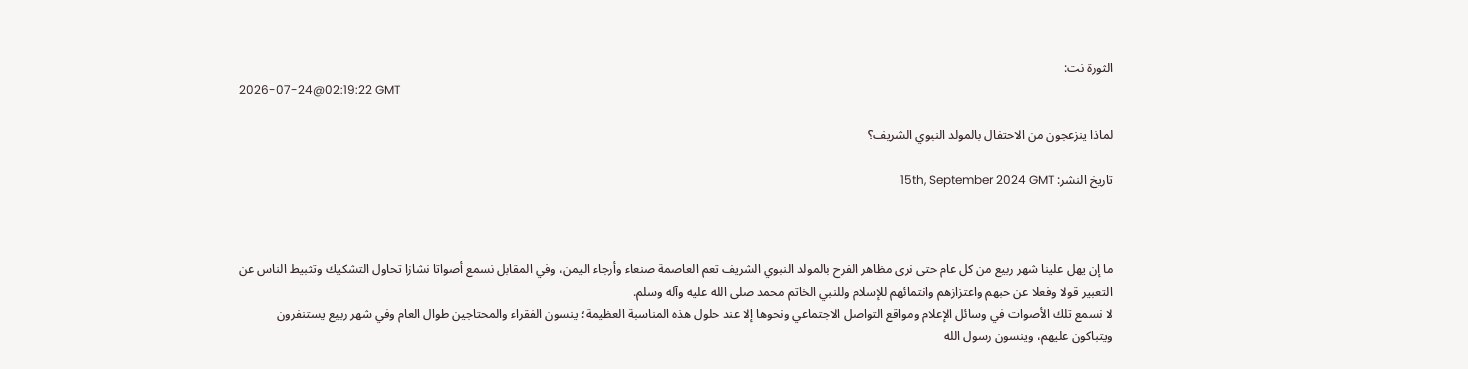الثورة نت:
2026-07-24@02:19:22 GMT

لماذا ينزعجون من الاحتفال بالمولد النبوي الشريف؟

تاريخ النشر: 15th, September 2024 GMT



ما إن يهل علينا شهر ربيع من كل عام حتى نرى مظاهر الفرح بالمولد النبوي الشريف تعم العاصمة صنعاء وأرجاء اليمن، وفي المقابل نسمع أصواتا نشازا تحاول التشكيك وتثبيط الناس عن التعبير قولا وفعلا عن حبهم واعتزازهم وانتمائهم للإسلام وللنبي الخاتم محمد صلى الله عليه وآله وسلم.
لا نسمع تلك الأصوات في وسائل الإعلام ومواقع التواصل الاجتماعي ونحوها إلا عند حلول هذه المناسبة العظيمة؛ ينسون الفقراء والمحتاجين طوال العام وفي شهر ربيع يستنفرون ويتباكون عليهم، وينسون رسول الله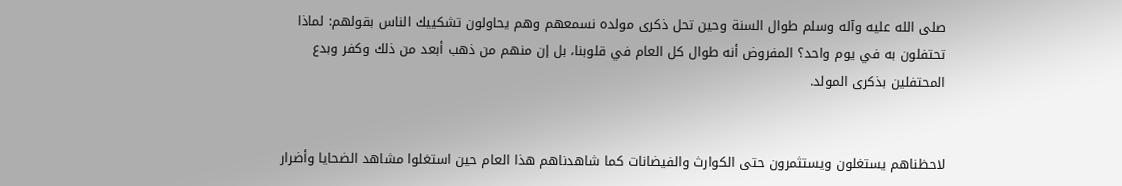صلى الله عليه وآله وسلم طوال السنة وحين تحل ذكرى مولده نسمعهم وهم يحاولون تشكييك الناس بقولهم: لماذا تحتفلون به في يوم واحد؟ المفروض أنه طوال كل العام في قلوبنا، بل إن منهم من ذهب أبعد من ذلك وكفر وبدع المحتفلين بذكرى المولد.


لاحظناهم يستغلون ويستثمرون حتى الكوارث والفيضانات كما شاهدناهم هذا العام حين استغلوا مشاهد الضحايا وأضرار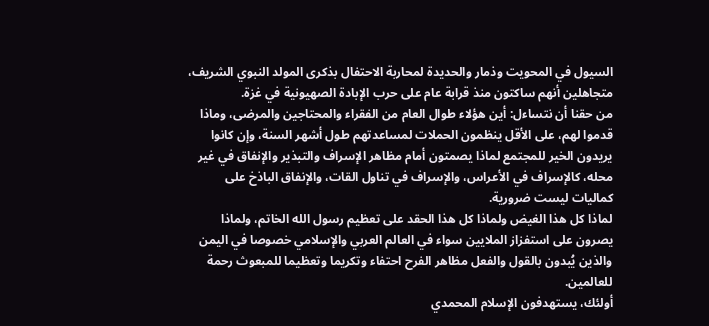السيول في المحويت وذمار والحديدة لمحاربة الاحتفال بذكرى المولد النبوي الشريف، متجاهلين أنهم ساكتون منذ قرابة عام على حرب الإبادة الصهيونية في غزة.
من حقنا أن نتساءل: أين هؤلاء طوال العام من الفقراء والمحتاجين والمرضى، وماذا قدموا لهم، على الأقل ينظمون الحملات لمساعدتهم طول أشهر السنة، وإن كانوا يريدون الخير للمجتمع لماذا يصمتون أمام مظاهر الإسراف والتبذير والإنفاق في غير محله، كالإسراف في الأعراس، والإسراف في تناول القات، والإنفاق الباذخ على كماليات ليست ضرورية.
لماذا كل هذا الغيض ولماذا كل هذا الحقد على تعظيم رسول الله الخاتم، ولماذا يصرون على استفزاز الملايين سواء في العالم العربي والإسلامي خصوصا في اليمن والذين يُبدون بالقول والفعل مظاهر الفرح احتفاء وتكريما وتعظيما للمبعوث رحمة للعالمين.
أولئك، يستهدفون الإسلام المحمدي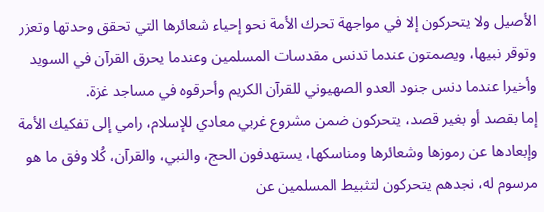الأصيل ولا يتحركون إلا في مواجهة تحرك الأمة نحو إحياء شعائرها التي تحقق وحدتها وتعزر وتوقر نبيها، ويصمتون عندما تدنس مقدسات المسلمين وعندما يحرق القرآن في السويد وأخيرا عندما دنس جنود العدو الصهيوني للقرآن الكريم وأحرقوه في مساجد غزة.
إما بقصد أو بغير قصد، يتحركون ضمن مشروع غربي معادي للإسلام، رامي إلى تفكيك الأمة وإبعادها عن رموزها وشعائرها ومناسكها، يستهدفون الحج، والنبي، والقرآن، كُلا وفق ما هو مرسوم له، نجدهم يتحركون لتثبيط المسلمين عن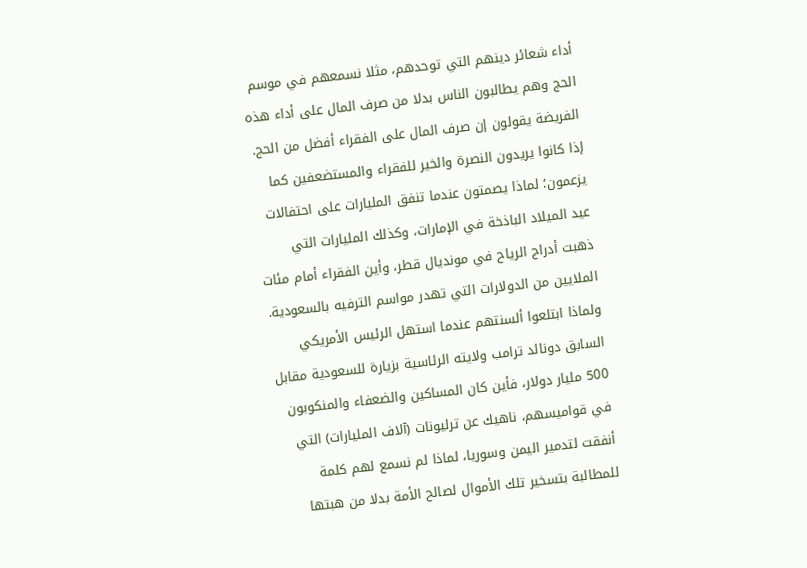أداء شعائر دينهم التي توحدهم، مثلا نسمعهم في موسم الحج وهم يطالبون الناس بدلا من صرف المال على أداء هذه الفريضة يقولون إن صرف المال على الفقراء أفضل من الحج.
إذا كانوا يريدون النصرة والخير للفقراء والمستضعفين كما يزعمون؛ لماذا يصمتون عندما تنفق المليارات على احتفالات عيد الميلاد الباذخة في الإمارات، وكذلك المليارات التي ذهبت أدراج الرياح في مونديال قطر، وأين الفقراء أمام مئات الملايين من الدولارات التي تهدر مواسم الترفيه بالسعودية.
ولماذا ابتلعوا ألسنتهم عندما استهل الرئيس الأمريكي السابق دونالد ترامب ولايته الرئاسية بزيارة للسعودية مقابل 500 مليار دولار، فأين كان المساكين والضعفاء والمنكوبون في قواميسهم، ناهيك عن ترليونات (آلاف المليارات) التي أنفقت لتدمير اليمن وسوريا، لماذا لم نسمع لهم كلمة للمطالبة بتسخير تلك الأموال لصالح الأمة بدلا من هبتها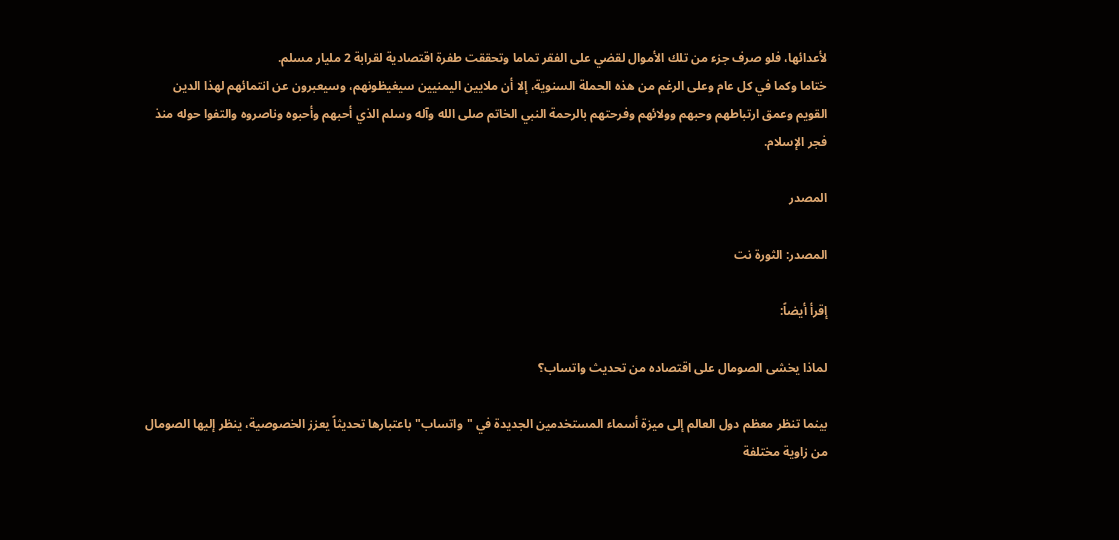لأعدائها، فلو صرف جزء من تلك الأموال لقضي على الفقر تماما وتحققت طفرة اقتصادية لقرابة 2 مليار مسلم.
ختاما وكما في كل عام وعلى الرغم من هذه الحملة السنوية، إلا أن ملايين اليمنيين سيغيظونهم، وسيعبرون عن انتمائهم لهذا الدين القويم وعمق ارتباطهم وحبهم وولائهم وفرحتهم بالرحمة النبي الخاتم صلى الله وآله وسلم الذي أحبهم وأحبوه وناصروه والتفوا حوله منذ فجر الإسلام.

المصدر

المصدر: الثورة نت

إقرأ أيضاً:

لماذا يخشى الصومال على اقتصاده من تحديث واتساب؟

بينما تنظر معظم دول العالم إلى ميزة أسماء المستخدمين الجديدة في "واتساب" باعتبارها تحديثاً يعزز الخصوصية، ينظر إليها الصومال من زاوية مختلفة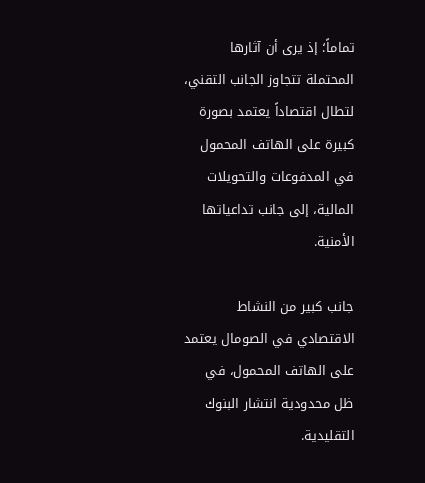تماماً؛ إذ يرى أن آثارها المحتملة تتجاوز الجانب التقني، لتطال اقتصاداً يعتمد بصورة كبيرة على الهاتف المحمول في المدفوعات والتحويلات المالية، إلى جانب تداعياتها الأمنية.

جانب كبير من النشاط الاقتصادي في الصومال يعتمد على الهاتف المحمول، في ظل محدودية انتشار البنوك التقليدية.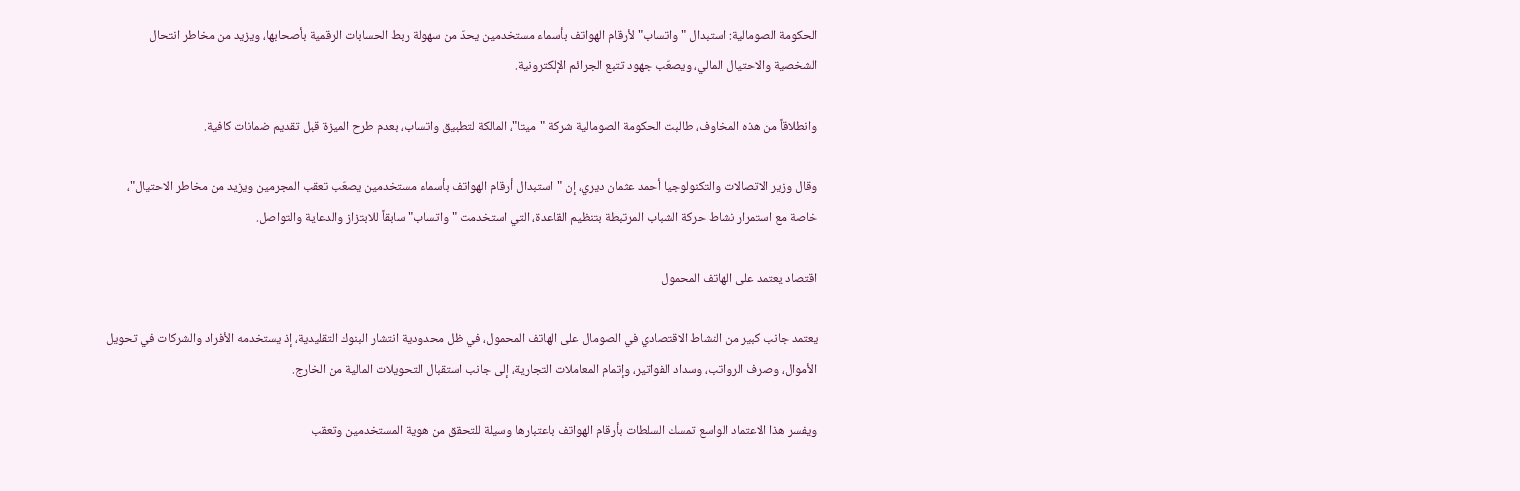الحكومة الصومالية: استبدال "واتساب" لأرقام الهواتف بأسماء مستخدمين يحدّ من سهولة ربط الحسابات الرقمية بأصحابها، ويزيد من مخاطر انتحال الشخصية والاحتيال المالي، ويصعّب جهود تتبع الجرائم الإلكترونية.

وانطلاقاً من هذه المخاوف، طالبت الحكومة الصومالية شركة "ميتا"، المالكة لتطبيق واتساب، بعدم طرح الميزة قبل تقديم ضمانات كافية.

وقال وزير الاتصالات والتكنولوجيا أحمد عثمان ديري، إن "استبدال أرقام الهواتف بأسماء مستخدمين يصعّب تعقب المجرمين ويزيد من مخاطر الاحتيال"، خاصة مع استمرار نشاط حركة الشباب المرتبطة بتنظيم القاعدة، التي استخدمت "واتساب" سابقاً للابتزاز والدعاية والتواصل.

اقتصاد يعتمد على الهاتف المحمول

يعتمد جانب كبير من النشاط الاقتصادي في الصومال على الهاتف المحمول، في ظل محدودية انتشار البنوك التقليدية، إذ يستخدمه الأفراد والشركات في تحويل الأموال، وصرف الرواتب، وسداد الفواتير، وإتمام المعاملات التجارية، إلى جانب استقبال التحويلات المالية من الخارج.

ويفسر هذا الاعتماد الواسع تمسك السلطات بأرقام الهواتف باعتبارها وسيلة للتحقق من هوية المستخدمين وتعقب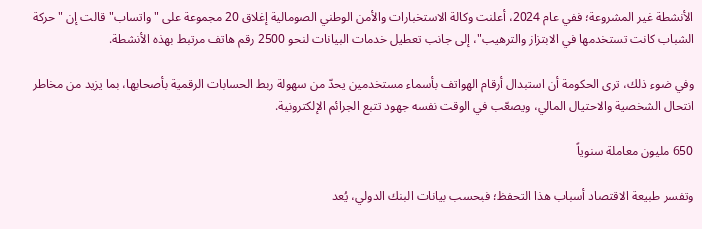الأنشطة غير المشروعة؛ ففي عام 2024، أعلنت وكالة الاستخبارات والأمن الوطني الصومالية إغلاق 20 مجموعة على "واتساب" قالت إن "حركة الشباب كانت تستخدمها في الابتزاز والترهيب"، إلى جانب تعطيل خدمات البيانات لنحو 2500 رقم هاتف مرتبط بهذه الأنشطة.

وفي ضوء ذلك، ترى الحكومة أن استبدال أرقام الهواتف بأسماء مستخدمين يحدّ من سهولة ربط الحسابات الرقمية بأصحابها، بما يزيد من مخاطر انتحال الشخصية والاحتيال المالي، ويصعّب في الوقت نفسه جهود تتبع الجرائم الإلكترونية.

650 مليون معاملة سنوياً

وتفسر طبيعة الاقتصاد أسباب هذا التحفظ؛ فبحسب بيانات البنك الدولي، يُعد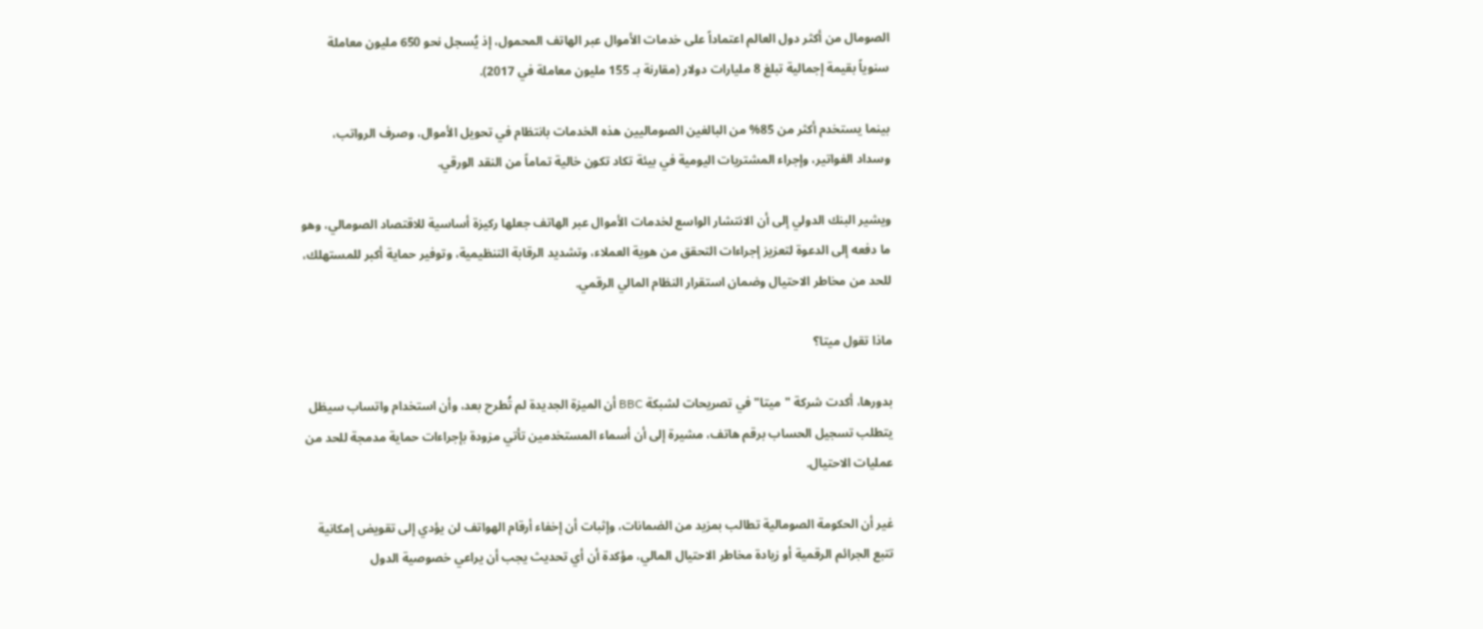الصومال من أكثر دول العالم اعتماداً على خدمات الأموال عبر الهاتف المحمول، إذ يُسجل نحو 650 مليون معاملة سنوياً بقيمة إجمالية تبلغ 8 مليارات دولار (مقارنة بـ 155 مليون معاملة في 2017).

بينما يستخدم أكثر من 85% من البالغين الصوماليين هذه الخدمات بانتظام في تحويل الأموال، وصرف الرواتب، وسداد الفواتير، وإجراء المشتريات اليومية في بيئة تكاد تكون خالية تماماً من النقد الورقي.

ويشير البنك الدولي إلى أن الانتشار الواسع لخدمات الأموال عبر الهاتف جعلها ركيزة أساسية للاقتصاد الصومالي، وهو ما دفعه إلى الدعوة لتعزيز إجراءات التحقق من هوية العملاء، وتشديد الرقابة التنظيمية، وتوفير حماية أكبر للمستهلك، للحد من مخاطر الاحتيال وضمان استقرار النظام المالي الرقمي.

ماذا تقول ميتا؟

بدورها، أكدت شركة "ميتا" في تصريحات لشبكة BBC أن الميزة الجديدة لم تُطرح بعد، وأن استخدام واتساب سيظل يتطلب تسجيل الحساب برقم هاتف، مشيرة إلى أن أسماء المستخدمين تأتي مزودة بإجراءات حماية مدمجة للحد من عمليات الاحتيال.

غير أن الحكومة الصومالية تطالب بمزيد من الضمانات، وإثبات أن إخفاء أرقام الهواتف لن يؤدي إلى تقويض إمكانية تتبع الجرائم الرقمية أو زيادة مخاطر الاحتيال المالي، مؤكدة أن أي تحديث يجب أن يراعي خصوصية الدول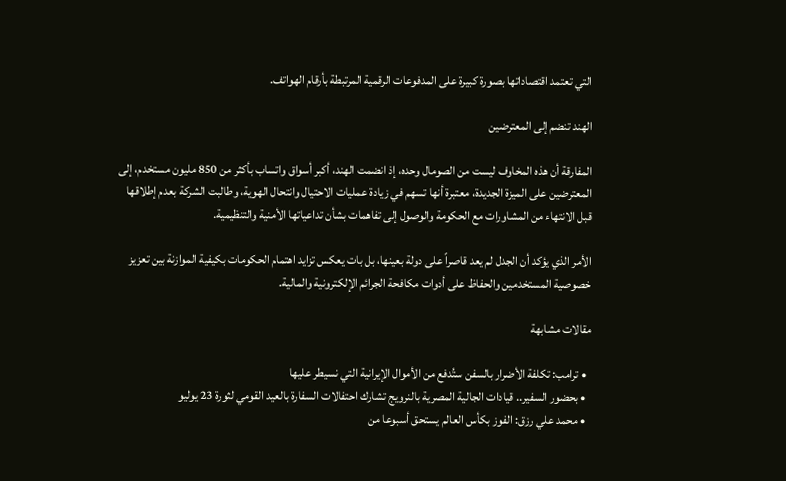التي تعتمد اقتصاداتها بصورة كبيرة على المدفوعات الرقمية المرتبطة بأرقام الهواتف.

الهند تنضم إلى المعترضين

المفارقة أن هذه المخاوف ليست من الصومال وحده، إذ انضمت الهند، أكبر أسواق واتساب بأكثر من 850 مليون مستخدم، إلى المعترضين على الميزة الجديدة، معتبرة أنها تسهم في زيادة عمليات الاحتيال وانتحال الهوية، وطالبت الشركة بعدم إطلاقها قبل الانتهاء من المشاورات مع الحكومة والوصول إلى تفاهمات بشأن تداعياتها الأمنية والتنظيمية.

الأمر الذي يؤكد أن الجدل لم يعد قاصراً على دولة بعينها، بل بات يعكس تزايد اهتمام الحكومات بكيفية الموازنة بين تعزيز خصوصية المستخدمين والحفاظ على أدوات مكافحة الجرائم الإلكترونية والمالية.

مقالات مشابهة

  • ترامب: تكلفة الأضرار بالسفن ستُدفع من الأموال الإيرانية التي نسيطر عليها
  • بحضور السفير.. قيادات الجالية المصرية بالنرويج تشارك احتفالات السفارة بالعيد القومي لثورة 23 يوليو
  • محمد علي رزق: الفوز بكأس العالم يستحق أسبوعا من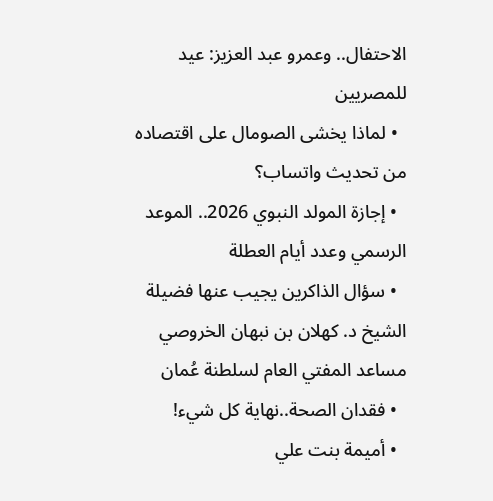الاحتفال.. وعمرو عبد العزيز: عيد للمصريين
  • لماذا يخشى الصومال على اقتصاده من تحديث واتساب؟
  • إجازة المولد النبوي 2026.. الموعد الرسمي وعدد أيام العطلة
  • سؤال الذاكرين يجيب عنها فضيلة الشيخ د. كهلان بن نبهان الخروصي مساعد المفتي العام لسلطنة عُمان
  • فقدان الصحة..نهاية كل شيء!
  • أميمة بنت علي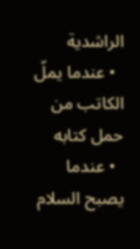الراشدية
  • عندما يملّ الكاتب من حمل كتابه
  • عندما يصبح السلام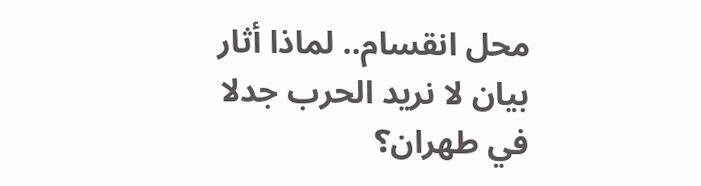محل انقسام.. لماذا أثار بيان لا نريد الحرب جدلا في طهران؟